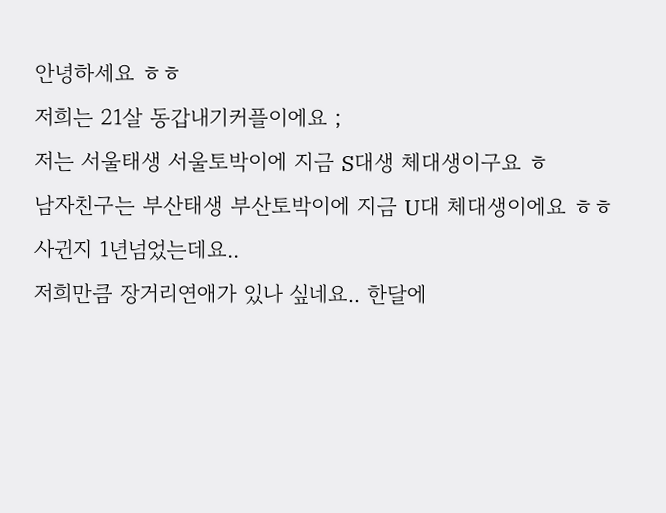안녕하세요 ㅎㅎ
저희는 21살 동갑내기커플이에요 ;
저는 서울태생 서울토박이에 지금 S대생 체대생이구요 ㅎ
남자친구는 부산태생 부산토박이에 지금 U대 체대생이에요 ㅎㅎ
사귄지 1년넘었는데요..
저희만큼 장거리연애가 있나 싶네요.. 한달에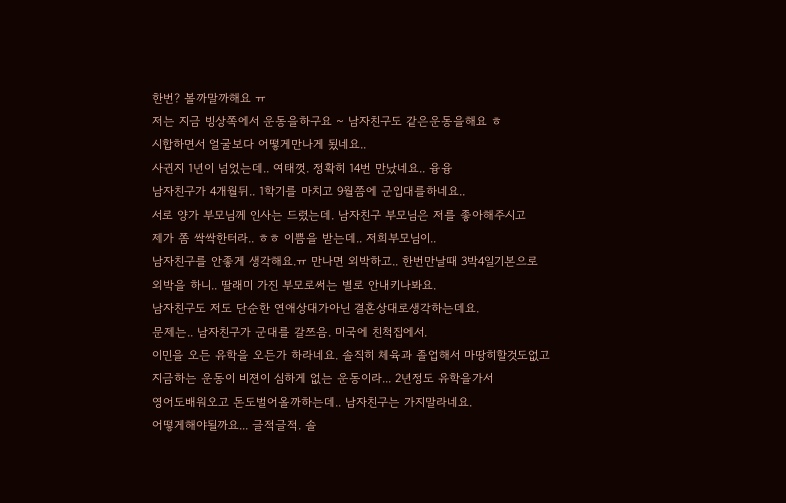한번? 볼까말까해요 ㅠ
저는 지금 빙상쪽에서 운동을하구요 ~ 남자친구도 같은운동을해요 ㅎ
시합하면서 얼굴보다 어떻게만나게 됬네요..
사귄지 1년이 넘었는데.. 여태껏. 정확히 14번 만났네요.. 융융
남자친구가 4개월뒤.. 1학기를 마치고 9월쯤에 군입대를하네요..
서로 양가 부모님께 인사는 드렸는데. 남자친구 부모님은 저를 좋아해주시고
제가 쫌 싹싹한터라.. ㅎㅎ 이쁨을 받는데.. 저희부모님이..
남자친구를 안좋게 생각해요.ㅠ 만나면 외박하고.. 한번만날때 3박4일기본으로
외박을 하니.. 딸래미 가진 부모로써는 별로 안내키나봐요.
남자친구도 저도 단순한 연애상대가아닌 결혼상대로생각하는데요.
문제는.. 남자친구가 군대를 갈쯔음. 미국에 친척집에서.
이민을 오든 유학을 오든가 하라네요. 솔직히 체육과 졸업해서 마땅히할것도없고
지금하는 운동이 비젼이 심하게 없는 운동이라... 2년정도 유학을가서
영어도배워오고 돈도벌어올까하는데.. 남자친구는 가지말라네요.
어떻게해야될까요... 글적글적. 솔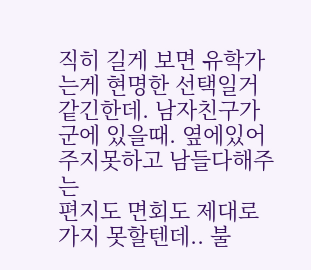직히 길게 보면 유학가는게 현명한 선택일거
같긴한데. 남자친구가 군에 있을때. 옆에있어주지못하고 남들다해주는
편지도 면회도 제대로 가지 못할텐데.. 불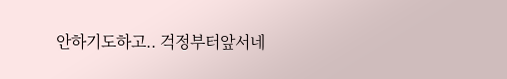안하기도하고.. 걱정부터앞서네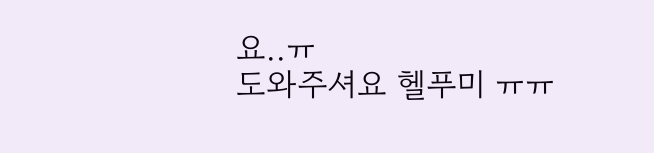요..ㅠ
도와주셔요 헬푸미 ㅠㅠ